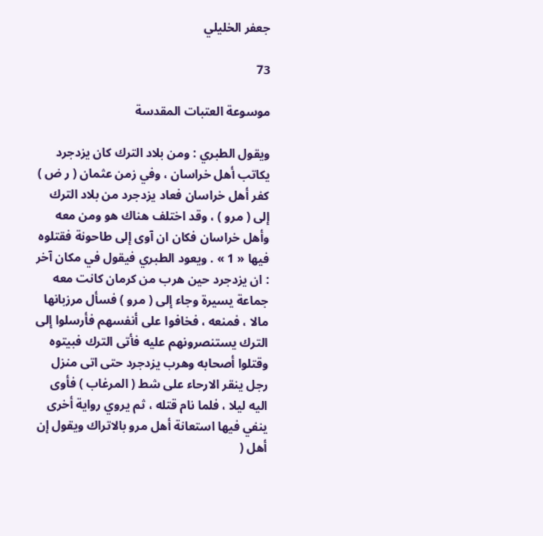جعفر الخليلي

73

موسوعة العتبات المقدسة

ويقول الطبري : ومن بلاد الترك كان يزدجرد يكاتب أهل خراسان ، وفي زمن عثمان ( ر ض ) كفر أهل خراسان فعاد يزدجرد من بلاد الترك إلى ( مرو ) ، وقد اختلف هناك هو ومن معه وأهل خراسان فكان ان آوى إلى طاحونة فقتلوه فيها « 1 » . ويعود الطبري فيقول في مكان آخر : ان يزدجرد حين هرب من كرمان كانت معه جماعة يسيرة وجاء إلى ( مرو ) فسأل مرزبانها مالا ، فمنعه ، فخافوا على أنفسهم فأرسلوا إلى الترك يستنصرونهم عليه فأتى الترك فبيتوه وقتلوا أصحابه وهرب يزدجرد حتى اتى منزل رجل ينقر الارحاء على شط ( المرغاب ) فأوى اليه ليلا ، فلما نام قتله ، ثم يروي رواية أخرى ينفي فيها استعانة أهل مرو بالاتراك ويقول إن أهل (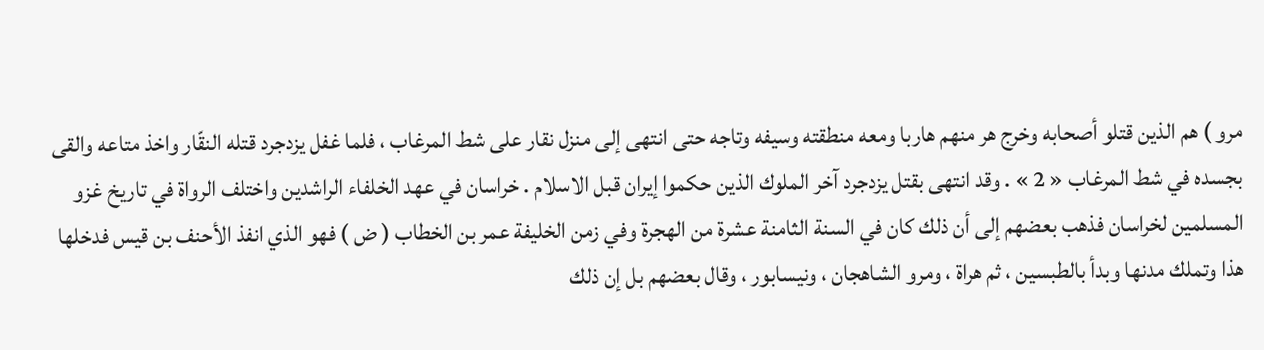مرو ) هم الذين قتلو أصحابه وخرج هر منهم هاربا ومعه منطقته وسيفه وتاجه حتى انتهى إلى منزل نقار على شط المرغاب ، فلما غفل يزدجرد قتله النقّار واخذ متاعه والقى بجسده في شط المرغاب « 2 » . وقد انتهى بقتل يزدجرد آخر الملوك الذين حكموا إيران قبل الاسلام . خراسان في عهد الخلفاء الراشدين واختلف الرواة في تاريخ غزو المسلمين لخراسان فذهب بعضهم إلى أن ذلك كان في السنة الثامنة عشرة من الهجرة وفي زمن الخليفة عمر بن الخطاب ( ض ) فهو الذي انفذ الأحنف بن قيس فدخلها هذا وتملك مدنها وبدأ بالطبسين ، ثم هراة ، ومرو الشاهجان ، ونيسابور ، وقال بعضهم بل إن ذلك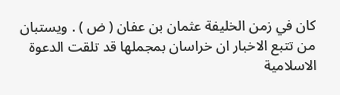كان في زمن الخليفة عثمان بن عفان ( ض ) . ويستبان من تتبع الاخبار ان خراسان بمجملها قد تلقت الدعوة الاسلامية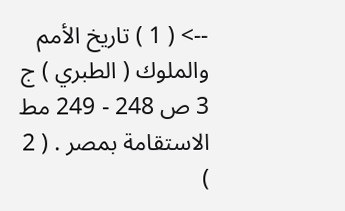--> ( 1 ) تاريخ الأمم والملوك ( الطبري ) ج 3 ص 248 - 249 مط الاستقامة بمصر . ( 2 )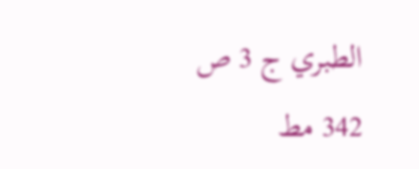الطبري ج 3 ص 342 مط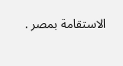الاستقامة بمصر .